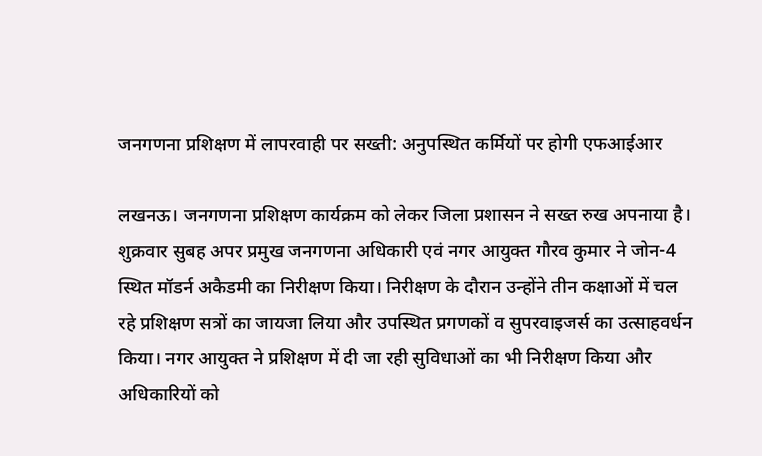जनगणना प्रशिक्षण में लापरवाही पर सख्ती: अनुपस्थित कर्मियों पर होगी एफआईआर

लखनऊ। जनगणना प्रशिक्षण कार्यक्रम को लेकर जिला प्रशासन ने सख्त रुख अपनाया है। शुक्रवार सुबह अपर प्रमुख जनगणना अधिकारी एवं नगर आयुक्त गौरव कुमार ने जोन-4 स्थित मॉडर्न अकैडमी का निरीक्षण किया। निरीक्षण के दौरान उन्होंने तीन कक्षाओं में चल रहे प्रशिक्षण सत्रों का जायजा लिया और उपस्थित प्रगणकों व सुपरवाइजर्स का उत्साहवर्धन किया। नगर आयुक्त ने प्रशिक्षण में दी जा रही सुविधाओं का भी निरीक्षण किया और अधिकारियों को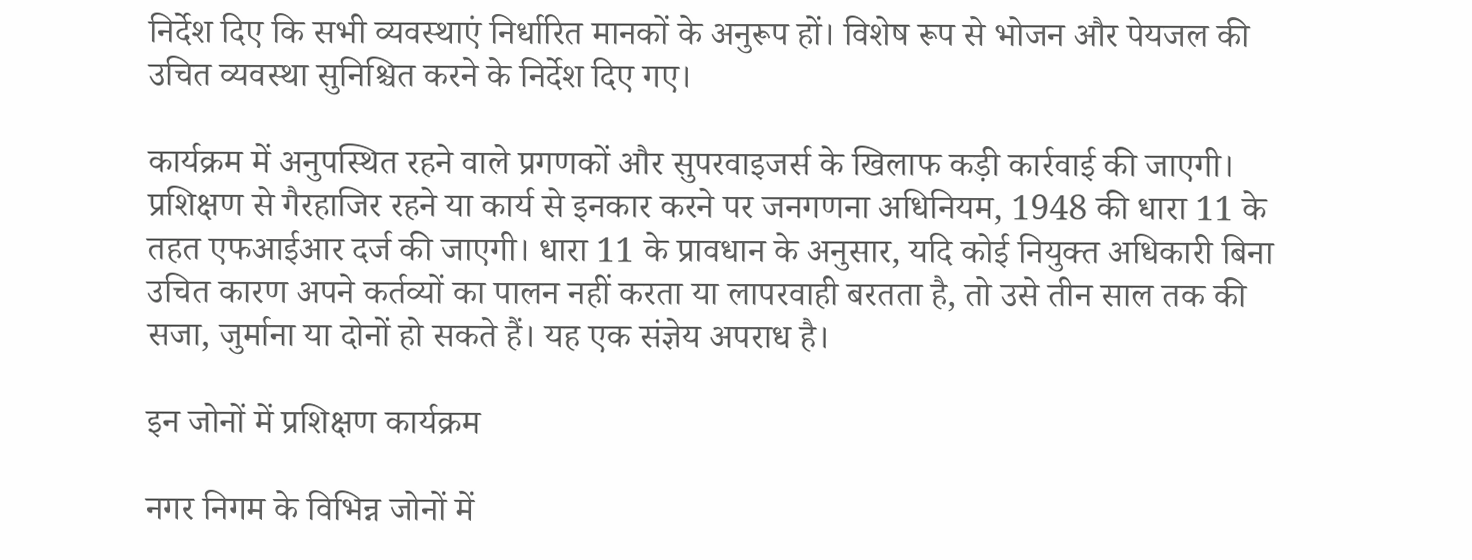निर्देश दिए कि सभी व्यवस्थाएं निर्धारित मानकों के अनुरूप हों। विशेष रूप से भोजन और पेयजल की उचित व्यवस्था सुनिश्चित करने के निर्देश दिए गए।

कार्यक्रम में अनुपस्थित रहने वाले प्रगणकों और सुपरवाइजर्स के खिलाफ कड़ी कार्रवाई की जाएगी। प्रशिक्षण से गैरहाजिर रहने या कार्य से इनकार करने पर जनगणना अधिनियम, 1948 की धारा 11 के तहत एफआईआर दर्ज की जाएगी। धारा 11 के प्रावधान के अनुसार, यदि कोई नियुक्त अधिकारी बिना उचित कारण अपने कर्तव्यों का पालन नहीं करता या लापरवाही बरतता है, तो उसे तीन साल तक की सजा, जुर्माना या दोनों हो सकते हैं। यह एक संज्ञेय अपराध है।

इन जोनों में प्रशिक्षण कार्यक्रम

नगर निगम के विभिन्न जोनों में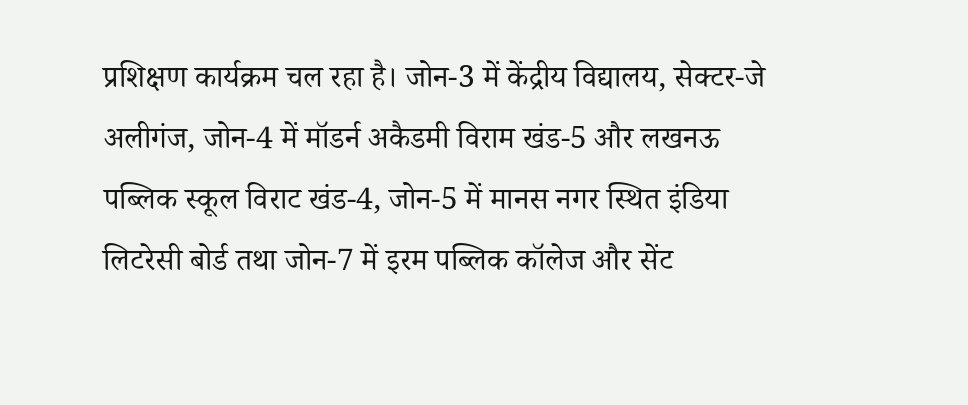प्रशिक्षण कार्यक्रम चल रहा है। जोन-3 में केंद्रीय विद्यालय, सेक्टर-जे अलीगंज, जोन-4 में मॉडर्न अकैडमी विराम खंड-5 और लखनऊ पब्लिक स्कूल विराट खंड-4, जोन-5 में मानस नगर स्थित इंडिया लिटरेसी बोर्ड तथा जोन-7 में इरम पब्लिक कॉलेज और सेंट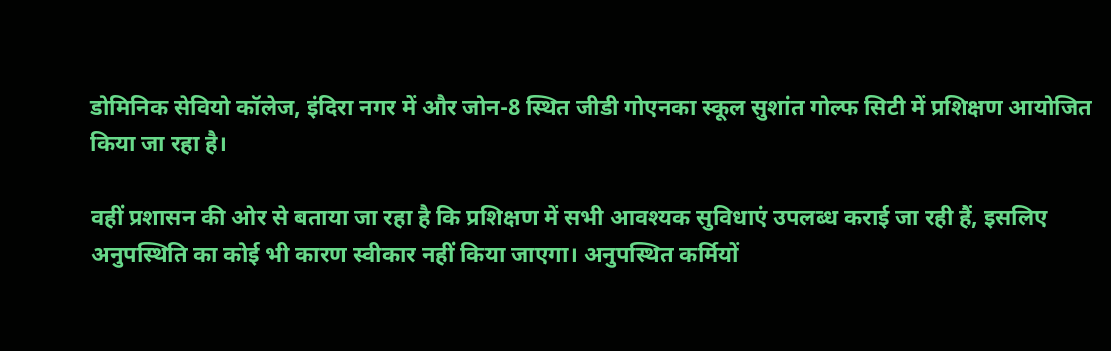डोमिनिक सेवियो कॉलेज, इंदिरा नगर में और जोन-8 स्थित जीडी गोएनका स्कूल सुशांत गोल्फ सिटी में प्रशिक्षण आयोजित किया जा रहा है।

वहीं प्रशासन की ओर से बताया जा रहा है कि प्रशिक्षण में सभी आवश्यक सुविधाएं उपलब्ध कराई जा रही हैं, इसलिए अनुपस्थिति का कोई भी कारण स्वीकार नहीं किया जाएगा। अनुपस्थित कर्मियों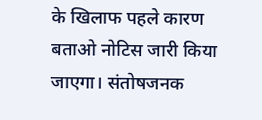के खिलाफ पहले कारण बताओ नोटिस जारी किया जाएगा। संतोषजनक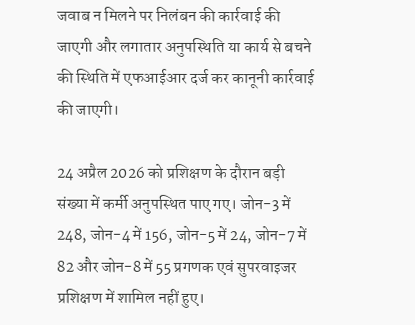जवाब न मिलने पर निलंबन की कार्रवाई की जाएगी और लगातार अनुपस्थिति या कार्य से बचने की स्थिति में एफआईआर दर्ज कर कानूनी कार्रवाई की जाएगी।

24 अप्रैल 2026 को प्रशिक्षण के दौरान बड़ी संख्या में कर्मी अनुपस्थित पाए गए। जोन-3 में 248, जोन-4 में 156, जोन-5 में 24, जोन-7 में 82 और जोन-8 में 55 प्रगणक एवं सुपरवाइजर प्रशिक्षण में शामिल नहीं हुए।